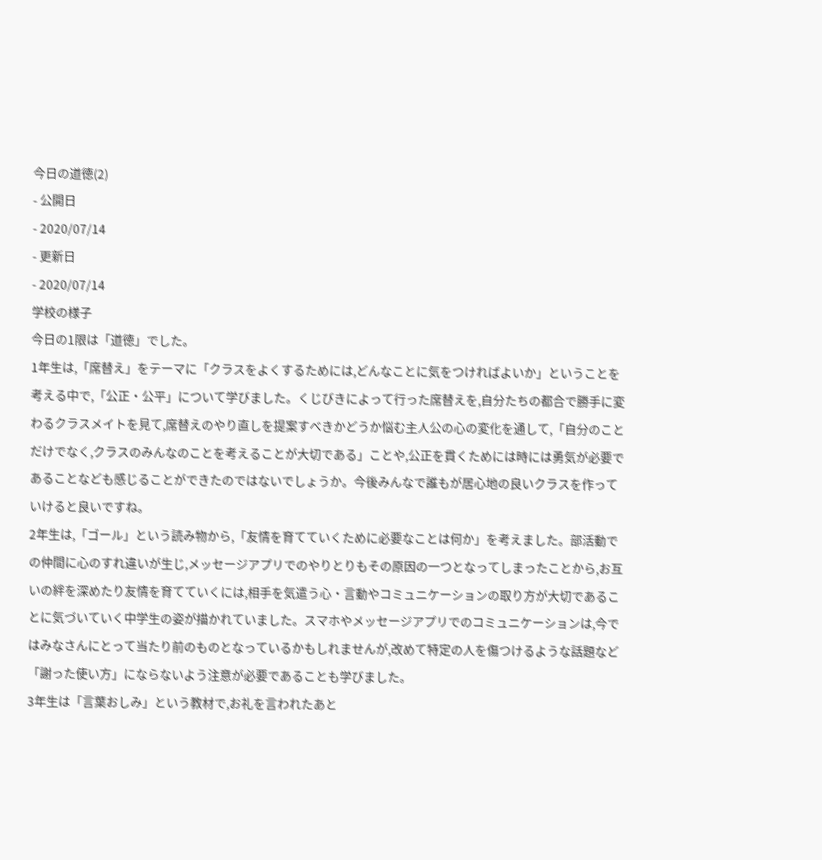今日の道徳(2)
- 公開日
- 2020/07/14
- 更新日
- 2020/07/14
学校の様子
今日の1限は「道徳」でした。
1年生は,「席替え」をテーマに「クラスをよくするためには,どんなことに気をつければよいか」ということを考える中で,「公正・公平」について学びました。くじびきによって行った席替えを,自分たちの都合で勝手に変わるクラスメイトを見て,席替えのやり直しを提案すべきかどうか悩む主人公の心の変化を通して,「自分のことだけでなく,クラスのみんなのことを考えることが大切である」ことや,公正を貫くためには時には勇気が必要であることなども感じることができたのではないでしょうか。今後みんなで誰もが居心地の良いクラスを作っていけると良いですね。
2年生は,「ゴール」という読み物から,「友情を育てていくために必要なことは何か」を考えました。部活動での仲間に心のすれ違いが生じ,メッセージアプリでのやりとりもその原因の一つとなってしまったことから,お互いの絆を深めたり友情を育てていくには,相手を気遣う心・言動やコミュニケーションの取り方が大切であることに気づいていく中学生の姿が描かれていました。スマホやメッセージアプリでのコミュニケーションは,今ではみなさんにとって当たり前のものとなっているかもしれませんが,改めて特定の人を傷つけるような話題など「謝った使い方」にならないよう注意が必要であることも学びました。
3年生は「言葉おしみ」という教材で,お礼を言われたあと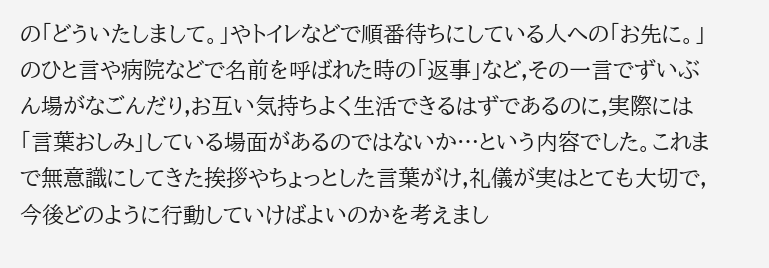の「どういたしまして。」やトイレなどで順番待ちにしている人への「お先に。」のひと言や病院などで名前を呼ばれた時の「返事」など,その一言でずいぶん場がなごんだり,お互い気持ちよく生活できるはずであるのに,実際には「言葉おしみ」している場面があるのではないか…という内容でした。これまで無意識にしてきた挨拶やちょっとした言葉がけ,礼儀が実はとても大切で,今後どのように行動していけばよいのかを考えまし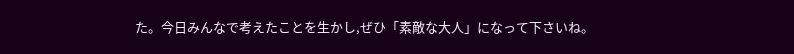た。今日みんなで考えたことを生かし,ぜひ「素敵な大人」になって下さいね。